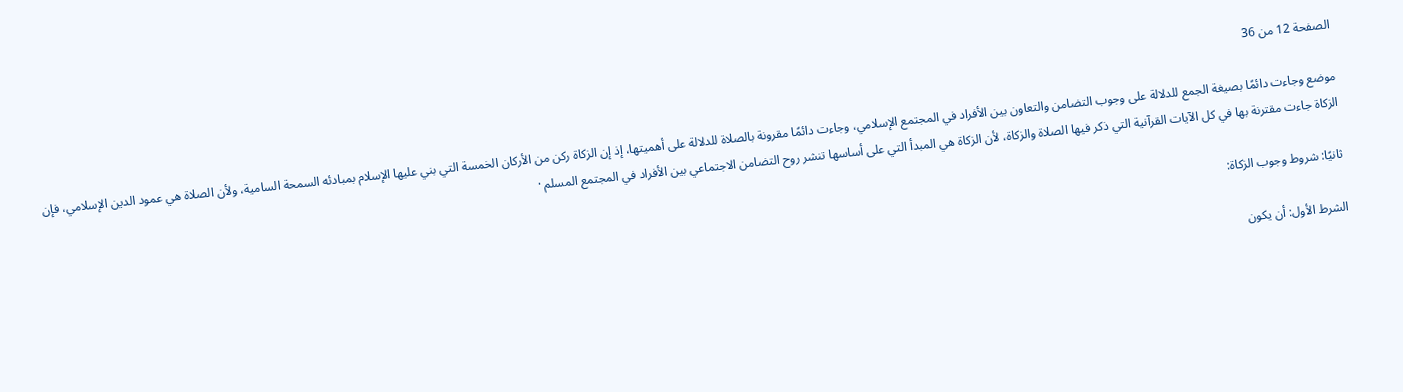الصفحة 12 من 36

موضع وجاءت دائمًا بصيغة الجمع للدلالة على وجوب التضامن والتعاون بين الأفراد في المجتمع الإسلامي، وجاءت دائمًا مقرونة بالصلاة للدلالة على أهميتها، إذ إن الزكاة ركن من الأركان الخمسة التي بني عليها الإسلام بمبادئه السمحة السامية، ولأن الصلاة هي عمود الدين الإسلامي، فإن الزكاة جاءت مقترنة بها في كل الآيات القرآنية التي ذكر فيها الصلاة والزكاة، لأن الزكاة هي المبدأ التي على أساسها تنشر روح التضامن الاجتماعي بين الأفراد في المجتمع المسلم ·

ثانيًا: شروط وجوب الزكاة:

الشرط الأول: أن يكون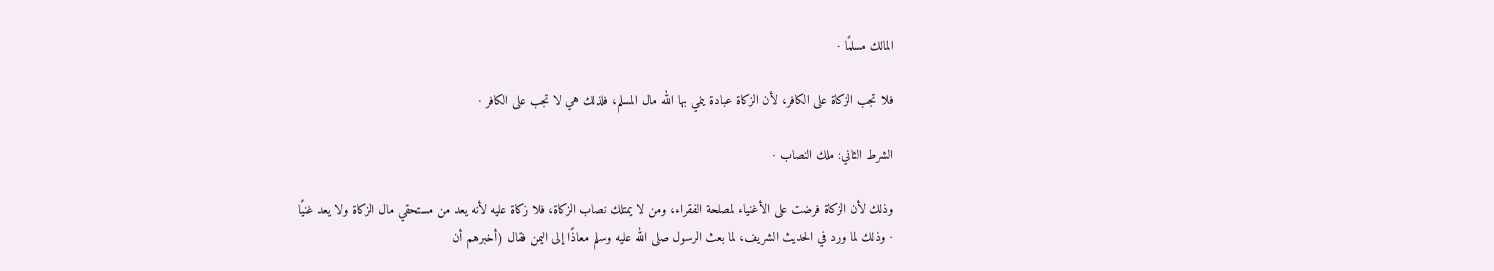المالك مسلمًا ·

فلا تجب الزكاة على الكافر، لأن الزكاة عبادة ينمي بها الله مال المسلم، فلذلك هي لا تجب على الكافر ·

الشرط الثاني: ملك النصاب ·

وذلك لأن الزكاة فرضت على الأغنياء لمصلحة الفقراء، ومن لا يمتلك نصاب الزكاة، فلا زكاة عليه لأنه يعد من مستحقي مال الزكاة ولا يعد غنيًا · وذلك لما ورد في الحديث الشريف، لما بعث الرسول صلى الله عليه وسلم معاذًا إلى اليمن فقال (أخبرهم أن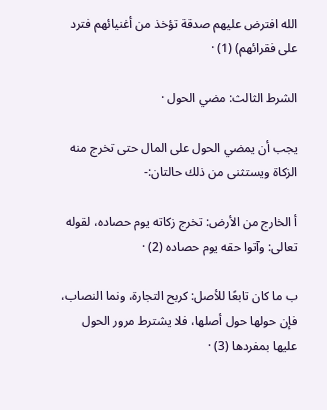الله افترض عليهم صدقة تؤخذ من أغنيائهم فترد على فقرائهم) (1) ·

الشرط الثالث: مضي الحول ·

يجب أن يمضي الحول على المال حتى تخرج منه الزكاة ويستثنى من ذلك حالتان:-

أ الخارج من الأرض: تخرج زكاته يوم حصاده، لقوله تعالى: وآتوا حقه يوم حصاده (2) ·

ب ما كان تابعًا للأصل: كربح التجارة، ونما النصاب، فإن حولها حول أصلها، فلا يشترط مرور الحول عليها بمفردها (3) ·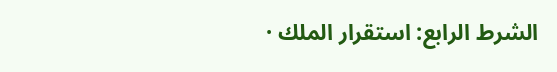الشرط الرابع: استقرار الملك ·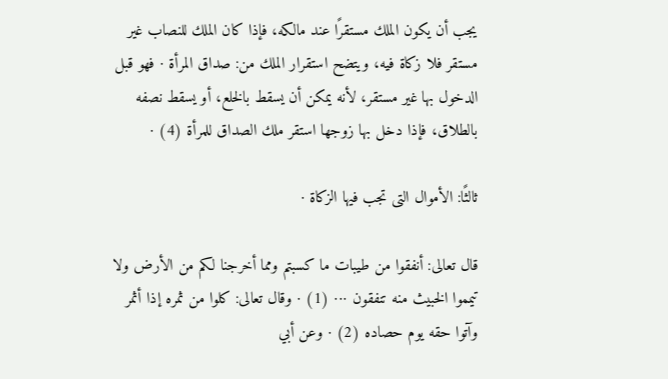يجب أن يكون الملك مستقرًا عند مالكه، فإذا كان الملك للنصاب غير مستقر فلا زكاة فيه، ويتضح استقرار الملك من: صداق المرأة · فهو قبل الدخول بها غير مستقر، لأنه يمكن أن يسقط بالخلع، أو يسقط نصفه بالطلاق، فإذا دخل بها زوجها استقر ملك الصداق للمرأة (4) ·

ثالثًا: الأموال التى تجب فيها الزكاة ·

قال تعالى: أنفقوا من طيبات ما كسبتم ومما أخرجنا لكم من الأرض ولا تيمموا الخبيث منه تنفقون ··· (1) · وقال تعالى: كلوا من ثمره إذا أثمر وآتوا حقه يوم حصاده (2) · وعن أبي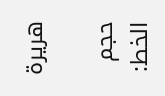هريرة

حجم الخط: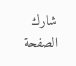شارك الصفحة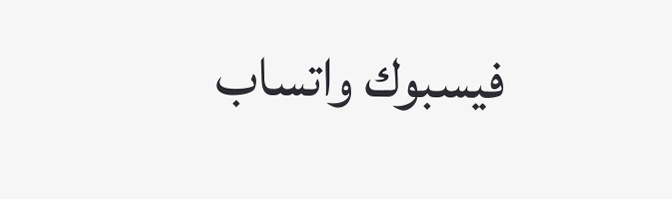فيسبوك واتساب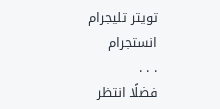تويتر تليجرام انستجرام
. . .
فضلًا انتظر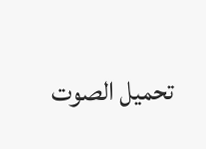تحميل الصوت